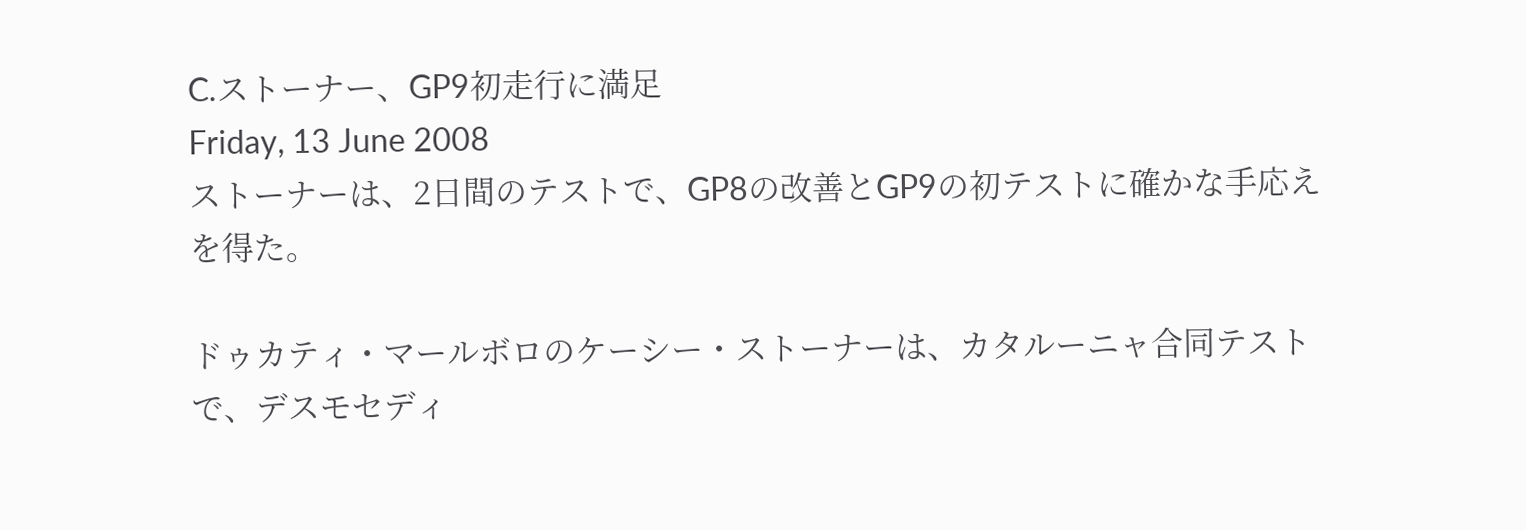C.ストーナー、GP9初走行に満足
Friday, 13 June 2008
ストーナーは、2日間のテストで、GP8の改善とGP9の初テストに確かな手応えを得た。

ドゥカティ・マールボロのケーシー・ストーナーは、カタルーニャ合同テストで、デスモセディ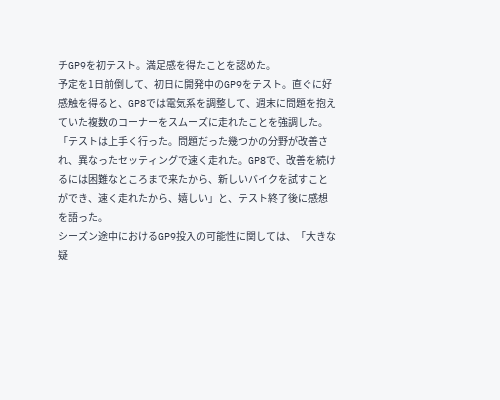チGP9を初テスト。満足感を得たことを認めた。
予定を1日前倒して、初日に開発中のGP9をテスト。直ぐに好感触を得ると、GP8では電気系を調整して、週末に問題を抱えていた複数のコーナーをスムーズに走れたことを強調した。
「テストは上手く行った。問題だった幾つかの分野が改善され、異なったセッティングで速く走れた。GP8で、改善を続けるには困難なところまで来たから、新しいバイクを試すことができ、速く走れたから、嬉しい」と、テスト終了後に感想を語った。
シーズン途中におけるGP9投入の可能性に関しては、「大きな疑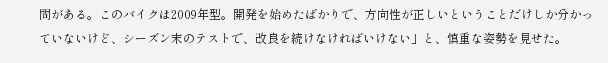問がある。このバイクは2009年型。開発を始めたばかりで、方向性が正しいということだけしか分かっていないけど、シーズン末のテストで、改良を続けなければいけない」と、慎重な姿勢を見せた。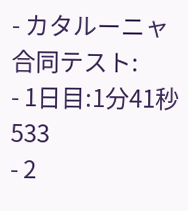- カタルーニャ合同テスト:
- 1日目:1分41秒533
- 2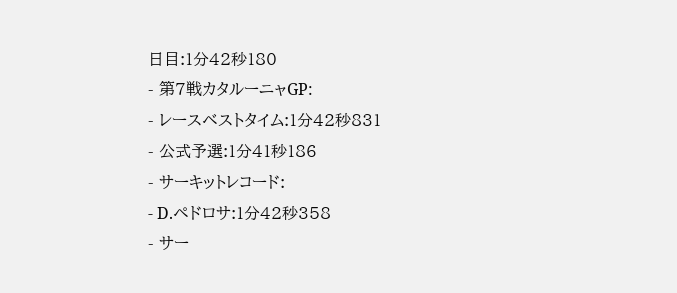日目:1分42秒180
- 第7戦カタルーニャGP:
- レースベストタイム:1分42秒831
- 公式予選:1分41秒186
- サーキットレコード:
- D.ペドロサ:1分42秒358
- サー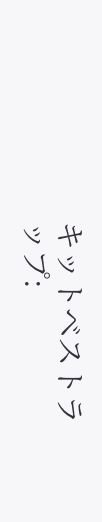キットベストラップ: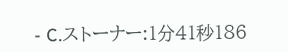- C.ストーナー:1分41秒186